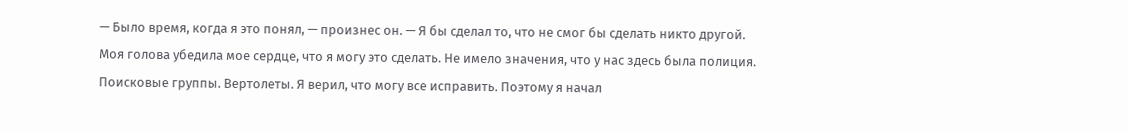— Было время, когда я это понял, — произнес он. — Я бы сделал то, что не смог бы сделать никто другой. Моя голова убедила мое сердце, что я могу это сделать. Не имело значения, что у нас здесь была полиция. Поисковые группы. Вертолеты. Я верил, что могу все исправить. Поэтому я начал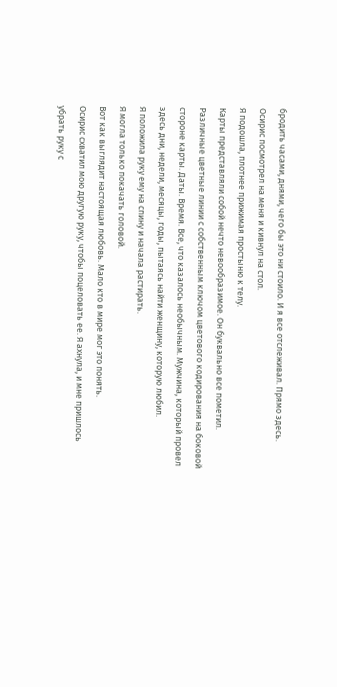бродить часами, днями, чего бы это ни стоило. И я все отслеживал. Прямо здесь.
Осирис посмотрел на меня и кивнул на стол.
Я подошла, плотнее прижимая простыню к телу.
Карты представляли собой нечто невообразимое. Он буквально все пометил. Различные цветные линии с собственным ключом цветового кодирования на боковой стороне карты. Даты. Время. Все, что казалось необычным. Мужчина, который провел здесь дни, недели, месяцы, годы, пытаясь найти женщину, которую любил.
Я положила руку ему на спину и начала растирать.
Я могла только покачать головой.
Вот как выглядит настоящая любовь. Мало кто в мире мог это понять.
Осирис схватил мою другую руку, чтобы поцеловать ее. Я ахнула, и мне пришлось убрать руку с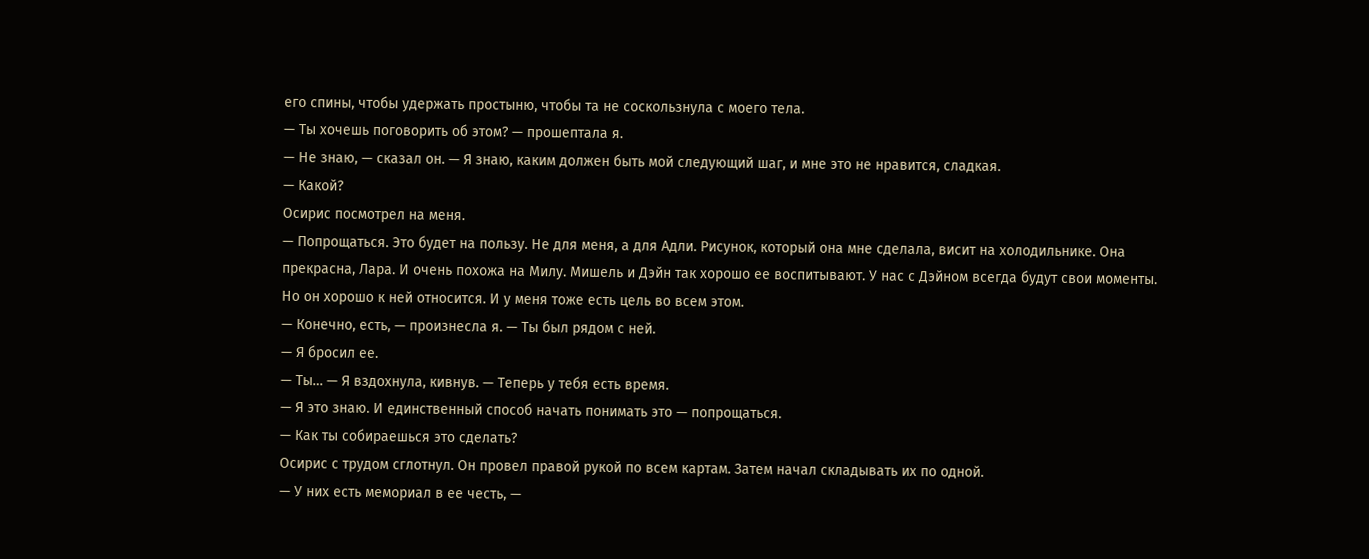его спины, чтобы удержать простыню, чтобы та не соскользнула с моего тела.
— Ты хочешь поговорить об этом? — прошептала я.
— Не знаю, — сказал он. — Я знаю, каким должен быть мой следующий шаг, и мне это не нравится, сладкая.
— Какой?
Осирис посмотрел на меня.
— Попрощаться. Это будет на пользу. Не для меня, а для Адли. Рисунок, который она мне сделала, висит на холодильнике. Она прекрасна, Лара. И очень похожа на Милу. Мишель и Дэйн так хорошо ее воспитывают. У нас с Дэйном всегда будут свои моменты. Но он хорошо к ней относится. И у меня тоже есть цель во всем этом.
— Конечно, есть, — произнесла я. — Ты был рядом с ней.
— Я бросил ее.
— Ты… — Я вздохнула, кивнув. — Теперь у тебя есть время.
— Я это знаю. И единственный способ начать понимать это — попрощаться.
— Как ты собираешься это сделать?
Осирис с трудом сглотнул. Он провел правой рукой по всем картам. Затем начал складывать их по одной.
— У них есть мемориал в ее честь, —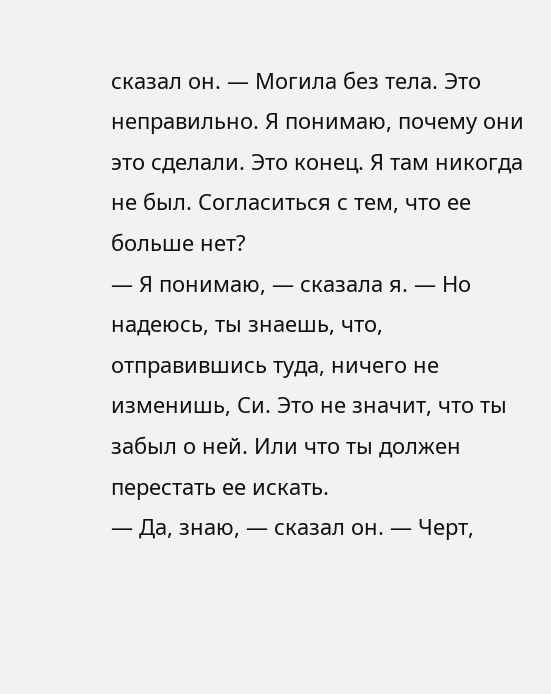сказал он. — Могила без тела. Это неправильно. Я понимаю, почему они это сделали. Это конец. Я там никогда не был. Согласиться с тем, что ее больше нет?
— Я понимаю, — сказала я. — Но надеюсь, ты знаешь, что, отправившись туда, ничего не изменишь, Си. Это не значит, что ты забыл о ней. Или что ты должен перестать ее искать.
— Да, знаю, — сказал он. — Черт,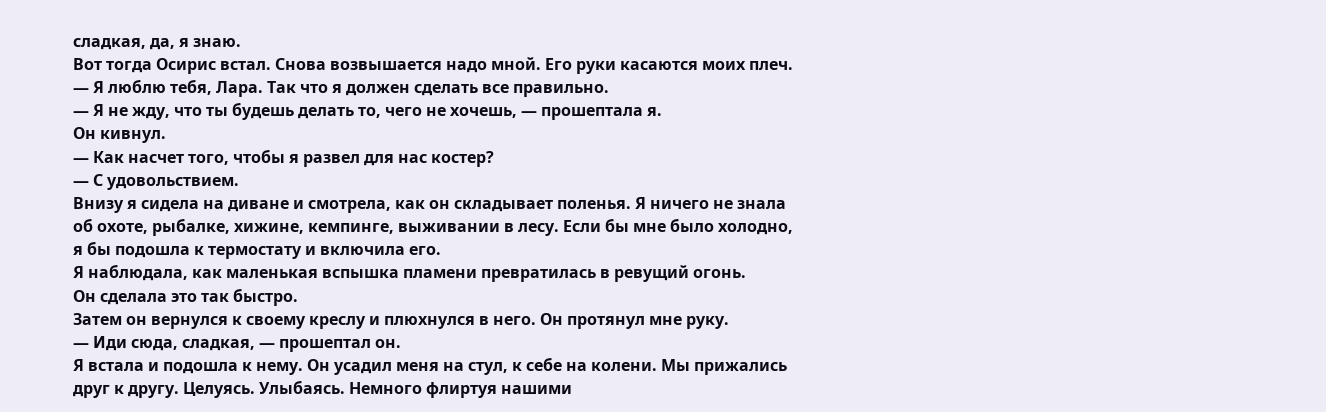сладкая, да, я знаю.
Вот тогда Осирис встал. Снова возвышается надо мной. Его руки касаются моих плеч.
— Я люблю тебя, Лара. Так что я должен сделать все правильно.
— Я не жду, что ты будешь делать то, чего не хочешь, — прошептала я.
Он кивнул.
— Как насчет того, чтобы я развел для нас костер?
— С удовольствием.
Внизу я сидела на диване и смотрела, как он складывает поленья. Я ничего не знала об охоте, рыбалке, хижине, кемпинге, выживании в лесу. Если бы мне было холодно, я бы подошла к термостату и включила его.
Я наблюдала, как маленькая вспышка пламени превратилась в ревущий огонь.
Он сделала это так быстро.
Затем он вернулся к своему креслу и плюхнулся в него. Он протянул мне руку.
— Иди сюда, сладкая, — прошептал он.
Я встала и подошла к нему. Он усадил меня на стул, к себе на колени. Мы прижались друг к другу. Целуясь. Улыбаясь. Немного флиртуя нашими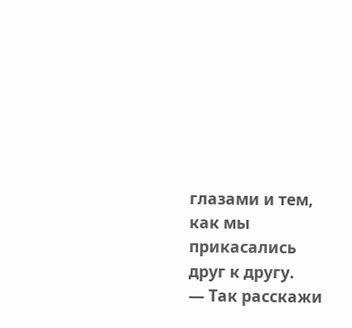глазами и тем, как мы прикасались друг к другу.
— Так расскажи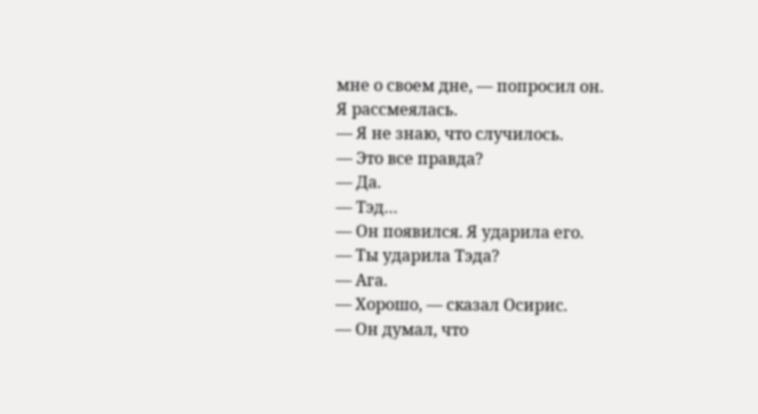мне о своем дне, — попросил он.
Я рассмеялась.
— Я не знаю, что случилось.
— Это все правда?
— Да.
— Тэд…
— Он появился. Я ударила его.
— Ты ударила Тэда?
— Ага.
— Хорошо, — сказал Осирис.
— Он думал, что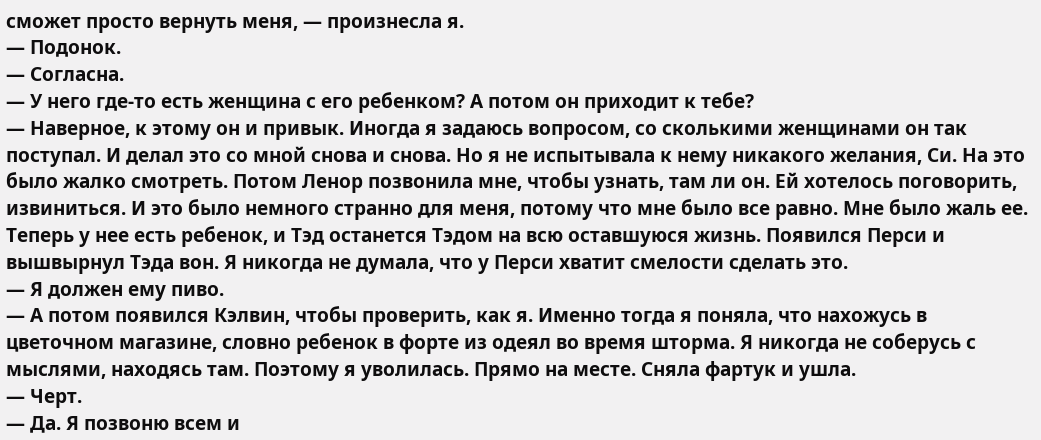сможет просто вернуть меня, — произнесла я.
— Подонок.
— Согласна.
— У него где-то есть женщина с его ребенком? А потом он приходит к тебе?
— Наверное, к этому он и привык. Иногда я задаюсь вопросом, со сколькими женщинами он так поступал. И делал это со мной снова и снова. Но я не испытывала к нему никакого желания, Си. На это было жалко смотреть. Потом Ленор позвонила мне, чтобы узнать, там ли он. Ей хотелось поговорить, извиниться. И это было немного странно для меня, потому что мне было все равно. Мне было жаль ее. Теперь у нее есть ребенок, и Тэд останется Тэдом на всю оставшуюся жизнь. Появился Перси и вышвырнул Тэда вон. Я никогда не думала, что у Перси хватит смелости сделать это.
— Я должен ему пиво.
— А потом появился Кэлвин, чтобы проверить, как я. Именно тогда я поняла, что нахожусь в цветочном магазине, словно ребенок в форте из одеял во время шторма. Я никогда не соберусь с мыслями, находясь там. Поэтому я уволилась. Прямо на месте. Сняла фартук и ушла.
— Черт.
— Да. Я позвоню всем и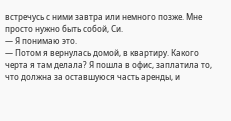встречусь с ними завтра или немного позже. Мне просто нужно быть собой, Си.
— Я понимаю это.
— Потом я вернулась домой, в квартиру. Какого черта я там делала? Я пошла в офис, заплатила то, что должна за оставшуюся часть аренды, и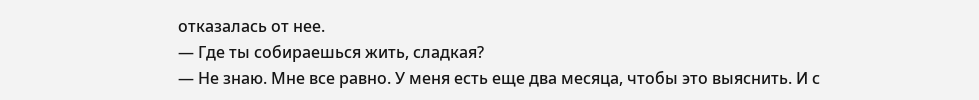отказалась от нее.
— Где ты собираешься жить, сладкая?
— Не знаю. Мне все равно. У меня есть еще два месяца, чтобы это выяснить. И с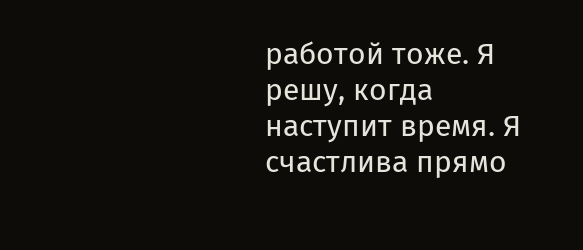работой тоже. Я решу, когда наступит время. Я счастлива прямо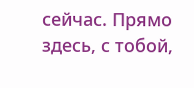сейчас. Прямо здесь, с тобой,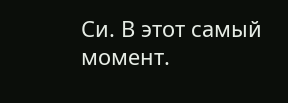Си. В этот самый момент.